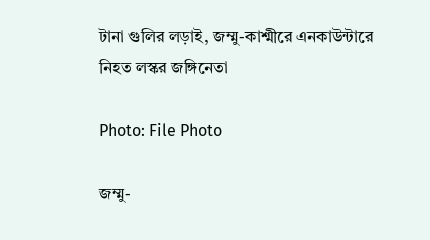টানা গুলির লড়াই, জম্মু-কাশ্মীরে এনকাউন্টারে নিহত লস্কর জঙ্গিনেতা

Photo: File Photo

জম্মু-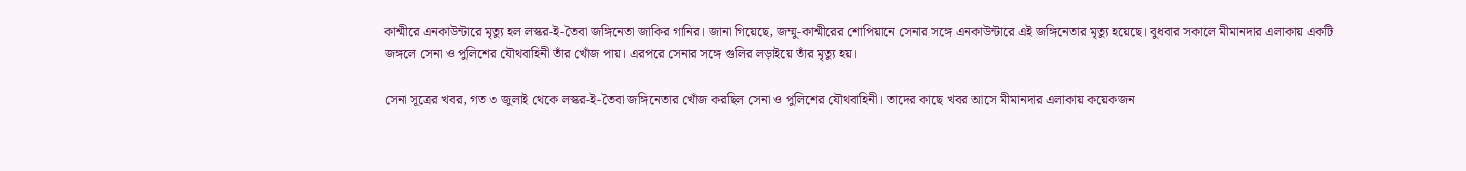কাশ্মীরে এনকাউন্টারে মৃত্যু হল লস্কর-ই-তৈবা জঙ্গিনেতা জাকির গানির। জানা গিয়েছে, জম্মু-কাশ্মীরের শোপিয়ানে সেনার সঙ্গে এনকাউন্টারে এই জঙ্গিনেতার মৃত্যু হয়েছে। বুধবার সকালে মীমানদার এলাকায় একটি জঙ্গলে সেনা ও পুলিশের যৌথবাহিনী তাঁর খোঁজ পায়। এরপরে সেনার সঙ্গে গুলির লড়াইয়ে তাঁর মৃত্যু হয়।

সেনা সূত্রের খবর, গত ৩ জুলাই থেকে লস্কর-ই-তৈবা জঙ্গিনেতার খোঁজ করছিল সেনা ও পুলিশের যৌথবাহিনী। তাদের কাছে খবর আসে মীমানদার এলাকায় কয়েকজন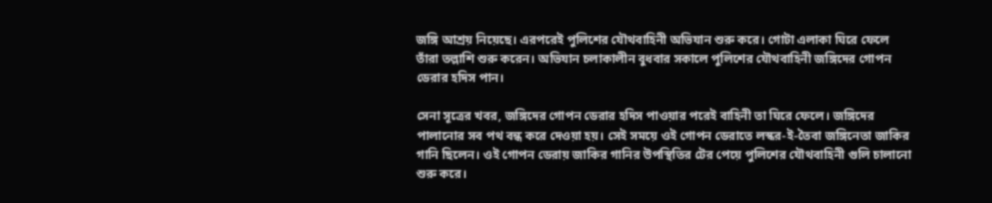জঙ্গি আশ্রয় নিয়েছে। এরপরেই পুলিশের যৌথবাহিনী অভিযান শুরু করে। গোটা এলাকা ঘিরে ফেলে তাঁরা তল্লাশি শুরু করেন। অভিযান চলাকালীন বুধবার সকালে পুলিশের যৌথবাহিনী জঙ্গিদের গোপন ডেরার হদিস পান।

সেনা সূত্রের খবর, জঙ্গিদের গোপন ডেরার হদিস পাওয়ার পরেই বাহিনী তা ঘিরে ফেলে। জঙ্গিদের পালানোর সব পথ বন্ধ করে দেওয়া হয়। সেই সময়ে ওই গোপন ডেরাতে লস্কর-ই-তৈবা জঙ্গিনেতা জাকির গানি ছিলেন। ওই গোপন ডেরায় জাকির গানির উপস্থিতির টের পেয়ে পুলিশের যৌথবাহিনী গুলি চালানো শুরু করে।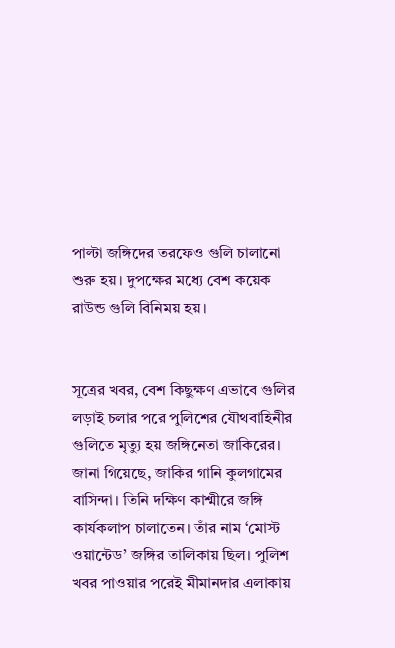পাল্টা জঙ্গিদের তরফেও গুলি চালানো শুরু হয়। দুপক্ষের মধ্যে বেশ কয়েক রাউন্ড গুলি বিনিময় হয়।


সূত্রের খবর, বেশ কিছুক্ষণ এভাবে গুলির লড়াই চলার পরে পুলিশের যৌথবাহিনীর গুলিতে মৃত্যু হয় জঙ্গিনেতা জাকিরের। জানা গিয়েছে, জাকির গানি কুলগামের বাসিন্দা। তিনি দক্ষিণ কাশ্মীরে জঙ্গি কার্যকলাপ চালাতেন। তাঁর নাম ‘মোস্ট ওয়ান্টেড’ জঙ্গির তালিকায় ছিল। পুলিশ খবর পাওয়ার পরেই মীমানদার এলাকায়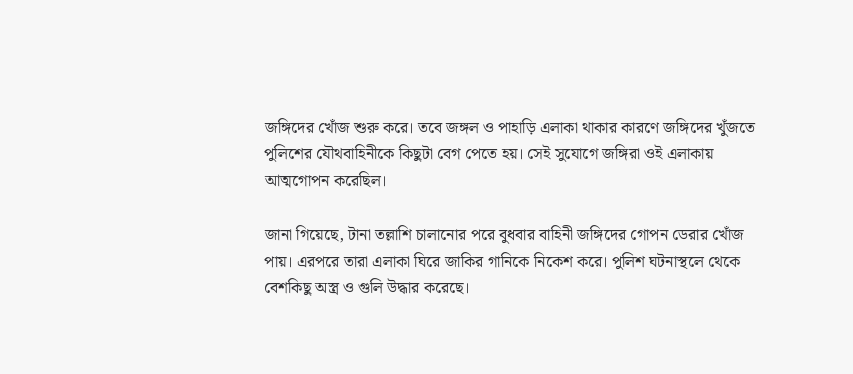জঙ্গিদের খোঁজ শুরু করে। তবে জঙ্গল ও পাহাড়ি এলাকা থাকার কারণে জঙ্গিদের খুঁজতে পুলিশের যৌথবাহিনীকে কিছুটা বেগ পেতে হয়। সেই সুযোগে জঙ্গিরা ওই এলাকায় আত্মগোপন করেছিল।

জানা গিয়েছে, টানা তল্লাশি চালানোর পরে বুধবার বাহিনী জঙ্গিদের গোপন ডেরার খোঁজ পায়। এরপরে তারা এলাকা ঘিরে জাকির গানিকে নিকেশ করে। পুলিশ ঘটনাস্থলে থেকে বেশকিছু অস্ত্র ও গুলি উদ্ধার করেছে।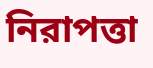নিরাপত্তা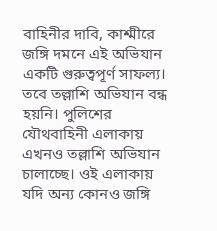বাহিনীর দাবি, কাশ্মীরে জঙ্গি দমনে এই অভিযান একটি গুরুত্বপূর্ণ সাফল্য। তবে তল্লাশি অভিযান বন্ধ হয়নি। পুলিশের যৌথবাহিনী এলাকায় এখনও তল্লাশি অভিযান চালাচ্ছে। ওই এলাকায় যদি অন্য কোনও জঙ্গি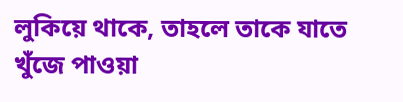লুকিয়ে থাকে, তাহলে তাকে যাতে খুঁজে পাওয়া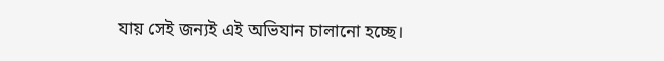যায় সেই জন্যই এই অভিযান চালানো হচ্ছে।